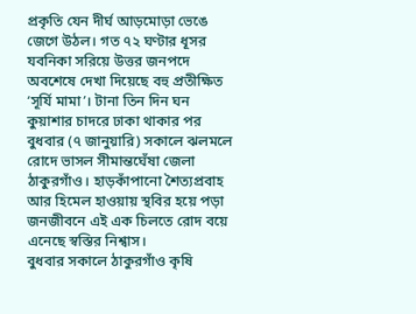প্রকৃতি যেন দীর্ঘ আড়মোড়া ভেঙে জেগে উঠল। গত ৭২ ঘণ্টার ধূসর যবনিকা সরিয়ে উত্তর জনপদে অবশেষে দেখা দিয়েছে বহু প্রতীক্ষিত ‘সূর্যি মামা’। টানা তিন দিন ঘন কুয়াশার চাদরে ঢাকা থাকার পর বুধবার (৭ জানুয়ারি) সকালে ঝলমলে রোদে ভাসল সীমান্তঘেঁষা জেলা ঠাকুরগাঁও। হাড়কাঁপানো শৈত্যপ্রবাহ আর হিমেল হাওয়ায় স্থবির হয়ে পড়া জনজীবনে এই এক চিলতে রোদ বয়ে এনেছে স্বস্তির নিশ্বাস।
বুধবার সকালে ঠাকুরগাঁও কৃষি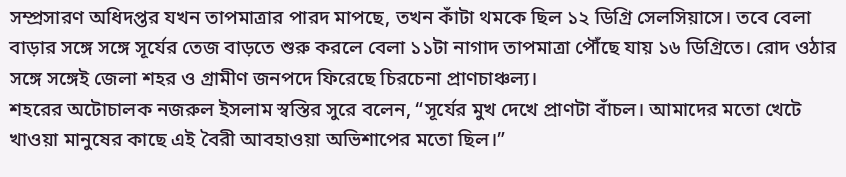সম্প্রসারণ অধিদপ্তর যখন তাপমাত্রার পারদ মাপছে, তখন কাঁটা থমকে ছিল ১২ ডিগ্রি সেলসিয়াসে। তবে বেলা বাড়ার সঙ্গে সঙ্গে সূর্যের তেজ বাড়তে শুরু করলে বেলা ১১টা নাগাদ তাপমাত্রা পৌঁছে যায় ১৬ ডিগ্রিতে। রোদ ওঠার সঙ্গে সঙ্গেই জেলা শহর ও গ্রামীণ জনপদে ফিরেছে চিরচেনা প্রাণচাঞ্চল্য।
শহরের অটোচালক নজরুল ইসলাম স্বস্তির সুরে বলেন, “সূর্যের মুখ দেখে প্রাণটা বাঁচল। আমাদের মতো খেটে খাওয়া মানুষের কাছে এই বৈরী আবহাওয়া অভিশাপের মতো ছিল।”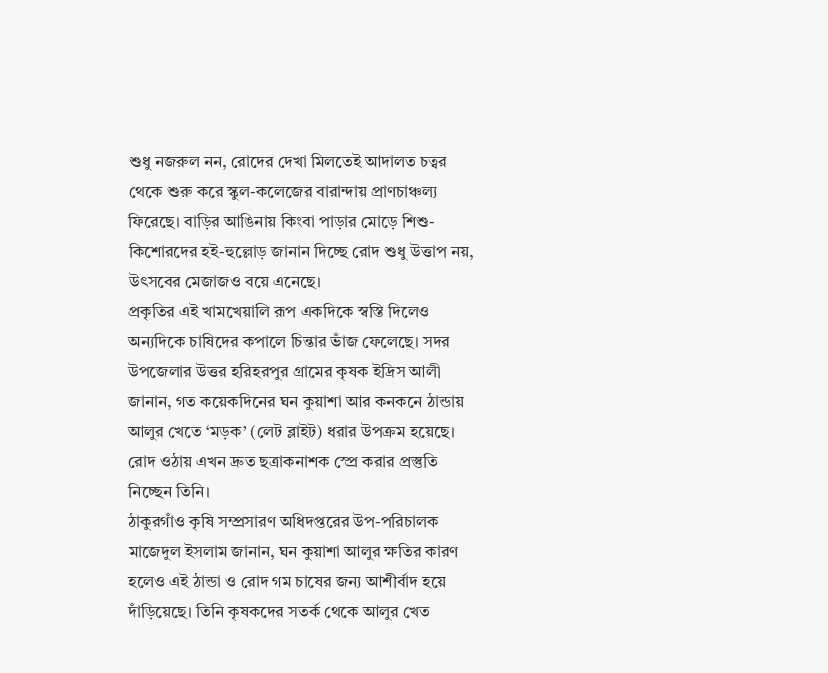শুধু নজরুল নন, রোদের দেখা মিলতেই আদালত চত্বর থেকে শুরু করে স্কুল-কলেজের বারান্দায় প্রাণচাঞ্চল্য ফিরেছে। বাড়ির আঙিনায় কিংবা পাড়ার মোড়ে শিশু-কিশোরদের হই-হুল্লোড় জানান দিচ্ছে রোদ শুধু উত্তাপ নয়, উৎসবের মেজাজও বয়ে এনেছে।
প্রকৃতির এই খামখেয়ালি রূপ একদিকে স্বস্তি দিলেও অন্যদিকে চাষিদের কপালে চিন্তার ভাঁজ ফেলেছে। সদর উপজেলার উত্তর হরিহরপুর গ্রামের কৃষক ইদ্রিস আলী জানান, গত কয়েকদিনের ঘন কুয়াশা আর কনকনে ঠান্ডায় আলুর খেতে ‘মড়ক’ (লেট ব্লাইট) ধরার উপক্রম হয়েছে। রোদ ওঠায় এখন দ্রুত ছত্রাকনাশক স্প্রে করার প্রস্তুতি নিচ্ছেন তিনি।
ঠাকুরগাঁও কৃষি সম্প্রসারণ অধিদপ্তরের উপ-পরিচালক মাজেদুল ইসলাম জানান, ঘন কুয়াশা আলুর ক্ষতির কারণ হলেও এই ঠান্ডা ও রোদ গম চাষের জন্য আশীর্বাদ হয়ে দাঁড়িয়েছে। তিনি কৃষকদের সতর্ক থেকে আলুর খেত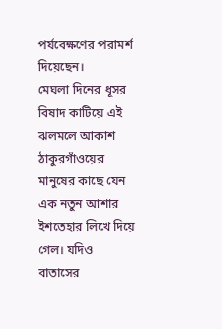পর্যবেক্ষণের পরামর্শ দিয়েছেন।
মেঘলা দিনের ধূসর বিষাদ কাটিয়ে এই ঝলমলে আকাশ ঠাকুরগাঁওয়ের মানুষের কাছে যেন এক নতুন আশার ইশতেহার লিখে দিয়ে গেল। যদিও বাতাসের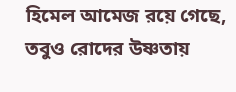হিমেল আমেজ রয়ে গেছে, তবুও রোদের উষ্ণতায়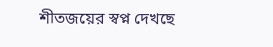শীতজয়ের স্বপ্ন দেখছে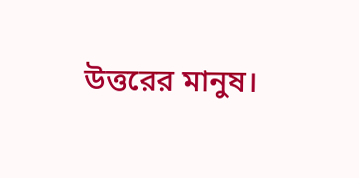উত্তরের মানুষ।